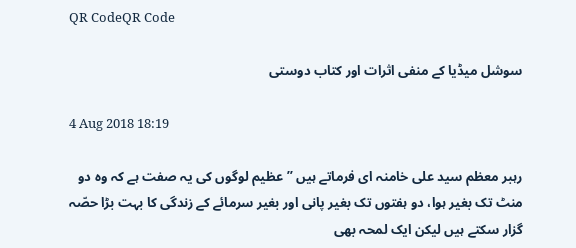QR CodeQR Code

سوشل میڈیا کے منفی اثرات اور کتاب دوستی

4 Aug 2018 18:19

رہبر معظم سید علی خامنہ ای فرماتے ہیں ’’عظیم لوگوں کی یہ صفت ہے کہ وہ دو منٹ تک بغیر ہوا، دو ہفتوں تک بغیر پانی اور بغیر سرمائے کے زندگی کا بہت بڑا حصّہ گزار سکتے ہیں لیکن ایک لمحہ بھی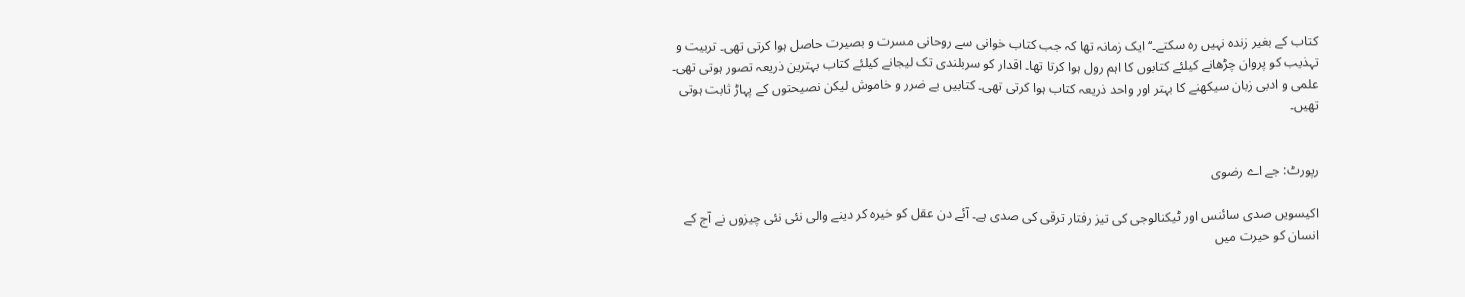کتاب کے بغیر زندہ نہیں رہ سکتے۔‘‘ ایک زمانہ تھا کہ جب کتاب خوانی سے روحانی مسرت و بصیرت حاصل ہوا کرتی تھی۔ تربیت و تہذیب کو پروان چڑھانے کیلئے کتابوں کا اہم رول ہوا کرتا تھا۔ اقدار کو سربلندی تک لیجانے کیلئے کتاب بہترین ذریعہ تصور ہوتی تھی۔ علمی و ادبی زبان سیکھنے کا بہتر اور واحد ذریعہ کتاب ہوا کرتی تھی۔ کتابیں بے ضرر و خاموش لیکن نصیحتوں کے پہاڑ ثابت ہوتی تھیں۔


رپورٹ: جے اے رضوی

اکیسویں صدی سائنس اور ٹیکنالوجی کی تیز رفتار ترقی کی صدی ہے۔ آئے دن عقل کو خیرہ کر دینے والی نئی نئی چیزوں نے آج کے انسان کو حیرت میں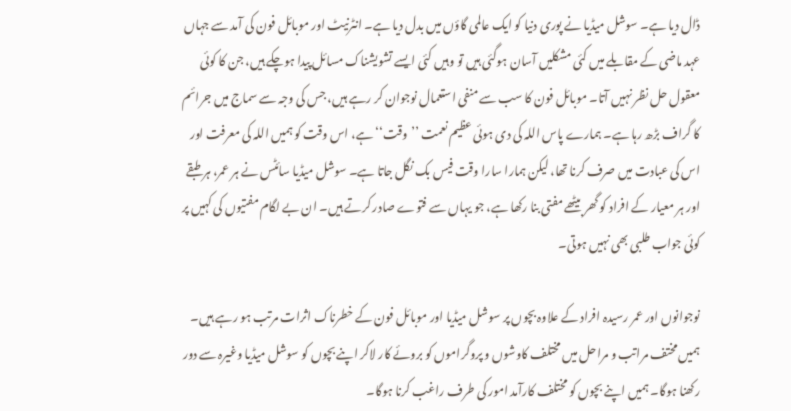ڈال دیا ہے۔ سوشل میڈیا نے پوری دنیا کو ایک عالمی گاؤں میں بدل دیا ہے۔ انٹرنیٹ اور موبائل فون کی آمد سے جہاں عہد ماضی کے مقابلے میں کئی مشکلیں آسان ہوگئی ہیں تو وہیں کئی ایسے تشویشناک مسائل پیدا ہوچکے ہیں، جن کا کوئی معقول حل نظر نہیں آتا۔ موبائل فون کا سب سے منفی استعمال نوجوان کر رہے ہیں، جس کی وجہ سے سماج میں جرائم کا گراف بڑھ رہا ہے۔ ہمارے پاس اللہ کی دی ہوئی عظیم نعمت ’’وقت‘‘ ہے، اس وقت کو ہمیں اللہ کی معرفت اور اس کی عبادت میں صرف کرنا تھا، لیکن ہمارا سارا وقت فیس بک نگل جاتا ہے۔ سوشل میڈیا سائٹس نے ہر عمر، ہر طبقے اور ہر معیار کے افراد کو گھر بیٹھے مفتی بنا رکھا ہے، جو یہاں سے فتوے صادر کرتے ہیں۔ ان بے لگام مفتیوں کی کہیں پر کوئی جواب طلبی بھی نہیں ہوتی۔

نوجوانوں اور عمر رسیدہ افراد کے علاوہ بچوں پر سوشل میڈیا اور موبائل فون کے خطرناک اثرات مرتب ہو رہے ہیں۔ ہمیں مختف مراتب و مراحل میں مختلف کاوشوں و پروگراموں کو بروئے کار لاکر اپنے بچوں کو سوشل میڈیا وغیرہ سے دور رکھنا ہوگا۔ ہمیں اپنے بچوں کو مختلف کارآمد امور کی طرف راغب کرنا ہوگا۔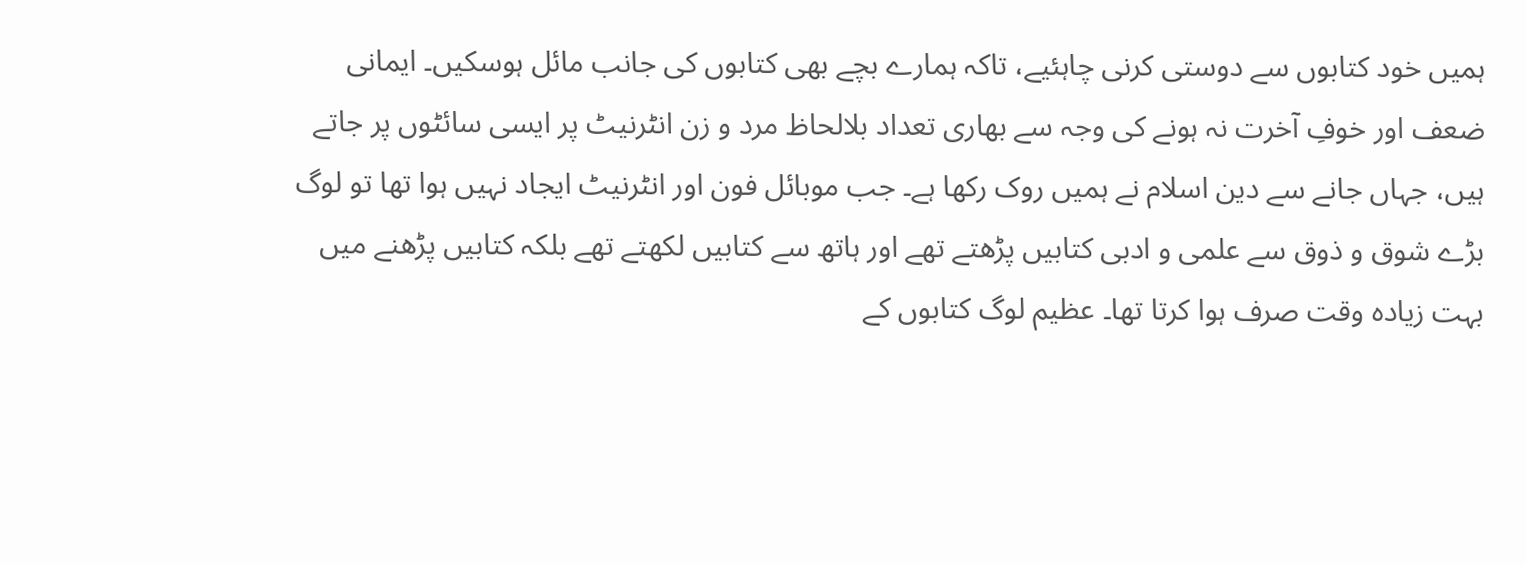ہمیں خود کتابوں سے دوستی کرنی چاہئیے، تاکہ ہمارے بچے بھی کتابوں کی جانب مائل ہوسکیں۔ ایمانی ضعف اور خوفِ آخرت نہ ہونے کی وجہ سے بھاری تعداد بلالحاظ مرد و زن انٹرنیٹ پر ایسی سائٹوں پر جاتے ہیں، جہاں جانے سے دین اسلام نے ہمیں روک رکھا ہے۔ جب موبائل فون اور انٹرنیٹ ایجاد نہیں ہوا تھا تو لوگ بڑے شوق و ذوق سے علمی و ادبی کتابیں پڑھتے تھے اور ہاتھ سے کتابیں لکھتے تھے بلکہ کتابیں پڑھنے میں بہت زیادہ وقت صرف ہوا کرتا تھا۔ عظیم لوگ کتابوں کے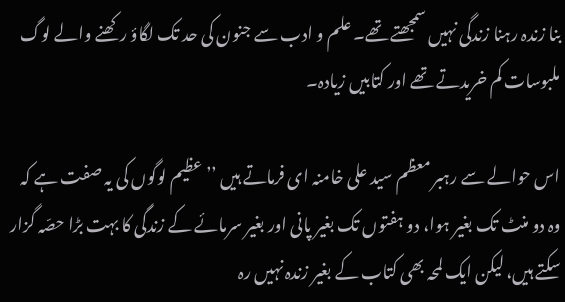بنا زندہ رہنا زندگی نہیں سمجھتے تھے۔ علم و ادب سے جنون کی حد تک لگاؤ رکھنے والے لوگ ملبوسات کم خریدتے تھے اور کتابیں زیادہ۔

اس حوالے سے رہبر معظم سید علی خامنہ ای فرماتے ہیں ’’عظیم لوگوں کی یہ صفت ہے کہ وہ دو منٹ تک بغیر ہوا، دو ہفتوں تک بغیر پانی اور بغیر سرمائے کے زندگی کا بہت بڑا حصّہ گزار سکتے ہیں، لیکن ایک لمحہ بھی کتاب کے بغیر زندہ نہیں رہ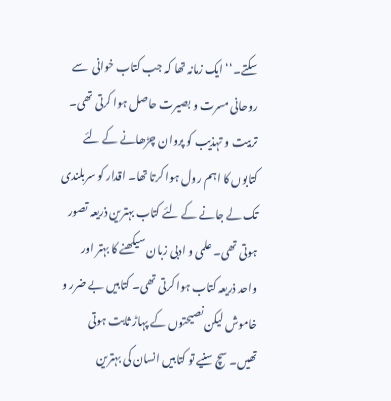سکتے۔‘‘ ایک زمانہ تھا کہ جب کتاب خوانی  سے روحانی مسرت و بصیرت حاصل ہوا کرتی تھی۔ تربیت و تہذیب کو پروان چڑھانے کے لئے کتابوں کا اہم رول ہوا کرتا تھا۔ اقدار کو سربلندی تک لے جانے کے لئے کتاب بہترین ذریعہ تصور ہوتی تھی۔ علمی و ادبی زبان سیکھنے کا بہتر اور واحد ذریعہ کتاب ہوا کرتی تھی۔ کتابیں بے ضرر و خاموش لیکن نصیحتوں کے پہاڑ ثابت ہوتی تھیں۔ سچ سنیے تو کتابیں انسان کی بہترین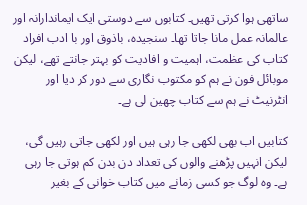ساتھی ہوا کرتی تھیں۔ کتابوں سے دوستی ایک ایماندارانہ اور عالمانہ عمل مانا جاتا تھا۔ سنجیدہ، باذوق اور با ادب افراد کتاب کی عظمت، اہمیت و افادیت کو بہتر جانتے تھے، لیکن موبائل فون نے ہم کو مکتوب نگاری سے دور کر دیا اور انٹرنیٹ نے ہم سے کتاب چھین لی ہے۔

کتابیں اب بھی لکھی جا رہی ہیں اور لکھی جاتی رہیں گی، لیکن انہیں پڑھنے والوں کی تعداد دن بدن کم ہوتی جا رہی ہے۔ وہ لوگ جو کسی زمانے میں کتاب خوانی کے بغیر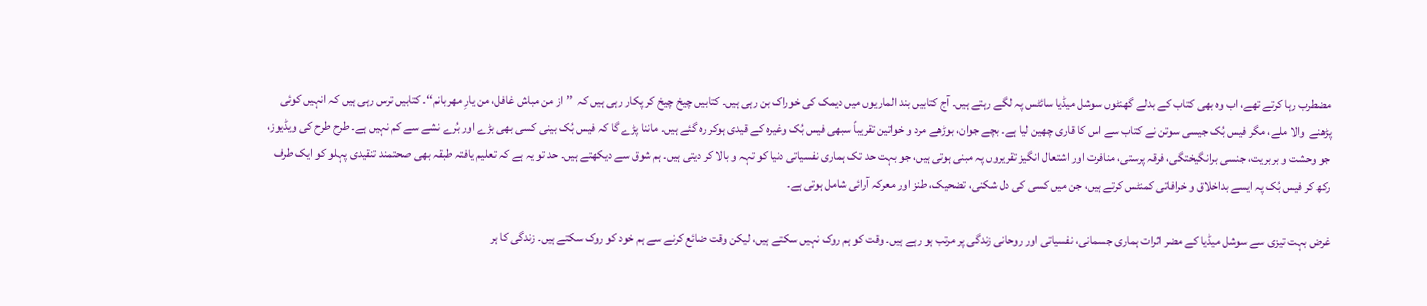مضطرب رہا کرتے تھے، اب وہ بھی کتاب کے بدلے گھنٹوں سوشل میڈیا سائٹس پہ لگے رہتے ہیں۔ آج کتابیں بند الماریوں میں دیمک کی خوراک بن رہی ہیں۔ کتابیں چیخ چیخ کر پکار رہی ہیں کہ  ’’از من مباش غافل، من یارِ مھربانم‘‘۔ کتابیں ترس رہی ہیں کہ انہیں کوئی پڑھنے  والا ملے، مگر فیس بُک جیسی سوتن نے کتاب سے اس کا قاری چھین لیا ہے۔ بچے جوان، بوڑھے مرد و خواتین تقریباً سبھی فیس بُک وغیرہ کے قیدی ہوکر رہ گئے ہیں۔ ماننا پڑے گا کہ فیس بُک بینی کسی بھی بڑے اور بُرے نشے سے کم نہیں ہے۔ طرح طرح کی ویڈیوز، جو وحشت و بربریت، جنسی برانگیختگی، فرقہ پرستی، منافرت اور اشتعال انگیز تقریروں پہ مبنی ہوتی ہیں، جو بہت حد تک ہماری نفسیاتی دنیا کو تہہ و بالا کر دیتی ہیں۔ ہم شوق سے دیکھتے ہیں۔ حد تو یہ ہے کہ تعلیم یافتہ طبقہ بھی صحتمند تنقیدی پہلو کو ایک طرف رکھ کر فیس بُک پہ ایسے بداخلاق و خرافاتی کمنٹس کرتے ہیں، جن میں کسی کی دل شکنی، تضحیک، طنز اور معرکہ آرائی شامل ہوتی ہے۔

غرض بہت تیزی سے سوشل میڈیا کے مضر اثرات ہماری جسمانی، نفسیاتی اور روحانی زندگی پر مرتب ہو رہے ہیں۔ وقت کو ہم روک نہیں سکتے ہیں، لیکن وقت ضائع کرنے سے ہم خود کو روک سکتے ہیں۔ زندگی کا ہر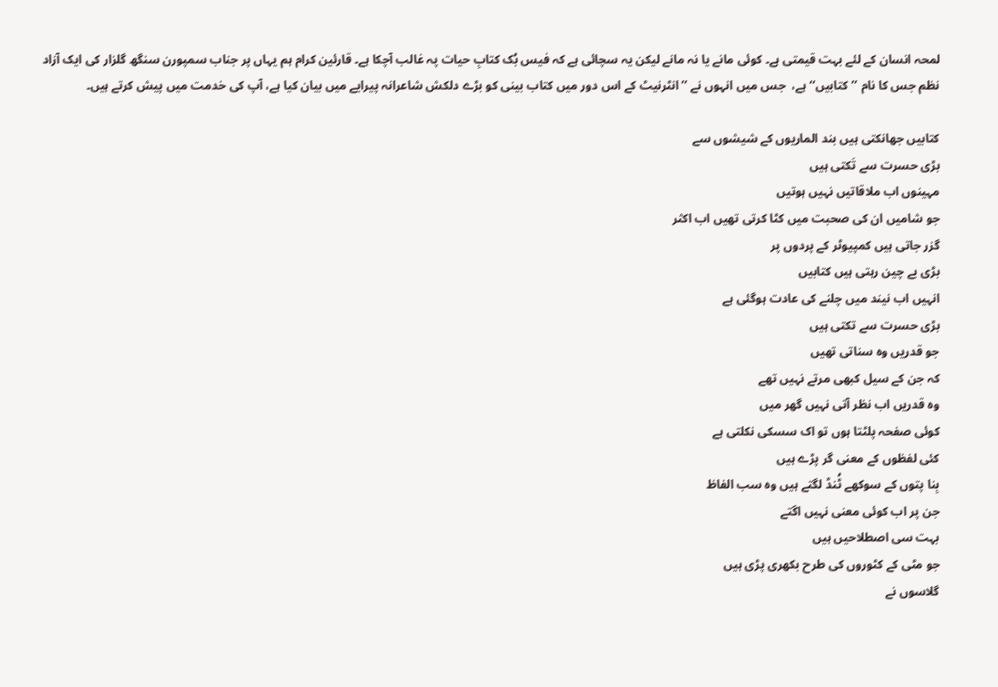لمحہ انسان کے لئے بہت قیمتی ہے۔ کوئی مانے یا نہ مانے لیکن یہ سچائی ہے کہ فیس بُک کتابِ حیات پہ غالب آچکا ہے۔ قارئین کرام ہم یہاں پر جناب سمپورن سنگھ گلزار کی ایک آزاد نظم جس کا نام ’’کتابیں‘‘ ہے،  جس میں انہوں نے ’’انٹرنیٹ کے اس دور میں کتاب بینی کو بڑے دلکش شاعرانہ پیرایے میں بیان کیا ہے، آپ کی خدمت میں پیش کرتے ہیں۔

کتابیں جھانکتی ہیں بند الماریوں کے شیشوں سے
بڑی حسرت سے تَکتی ہیں
مہینوں اب ملاقاتیں نہیں ہوتیں
جو شامیں ان کی صحبت میں کٹا کرتی تھیں اب اکثر
گزر جاتی ہیں کمپیوٹر کے پردوں پر
بڑی بے چین رہتی ہیں کتابیں
انہیں اب نیند میں چلنے کی عادت ہوگئی ہے
بڑی حسرت سے تکتی ہیں
جو قدریں وہ سناتی تھیں
کہ جن کے سیل کبھی مرتے نہیں تھے
وہ قدریں اب نظر آتی نہیں گھر میں
کوئی صفحہ پلٹتا ہوں تو اک سسکی نکلتی ہے
کئی لفظوں کے معنی گر پڑے ہیں
بِنا پتوں کے سوکھے ٹُنڈ لگتے ہیں وہ سب الفاظ
جن پر اب کوئی معنی نہیں اگتے
بہت سی اصطلاحیں ہیں
جو مٹی کے کٹوروں کی طرح بکھری پڑی ہیں
گلاسوں نے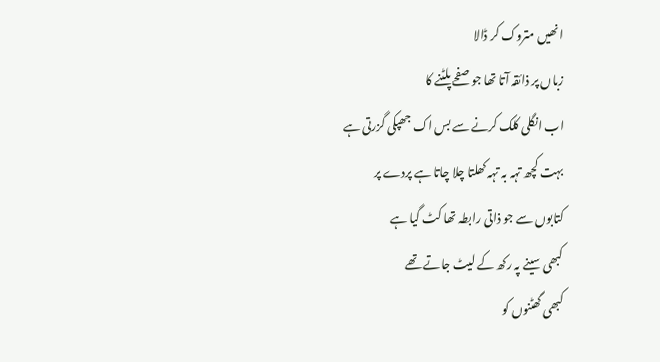انھیں متروک کر ڈالا
زباں پر ذائقہ آتا تھا جو صفحے پلٹنے کا
اب انگلی کلک کرنے سے بس اک جھپکی گزرتی ہے
بہت کچھ تہہ بہ تہہ کھلتا چلا چاتا ہے پردے پر
کتابوں سے جو ذاتی رابطہ تھا کٹ گیا ہے
کبھی سینے پہ رکھ کے لیٹ جاتے تھے
کبھی گھٹنوں کو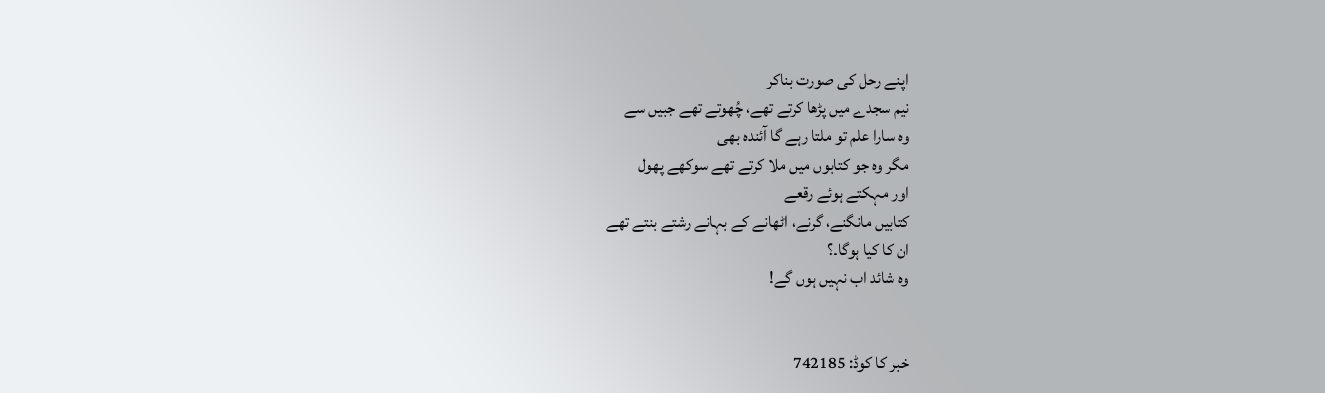اپنے رحل کی صورت بناکر
نیم سجدے میں پڑھا کرتے تھے، چُھوتے تھے جبیں سے
وہ سارا علم تو ملتا رہے گا آئندہ بھی
مگر وہ جو کتابوں میں ملا کرتے تھے سوکھے پھول
اور مہکتے ہوئے رقعے
کتابیں مانگنے، گرنے، اٹھانے کے بہانے رشتے بنتے تھے
ان کا کیا ہوگا۔؟
وہ شائد اب نہیں ہوں گے!


خبر کا کوڈ: 742185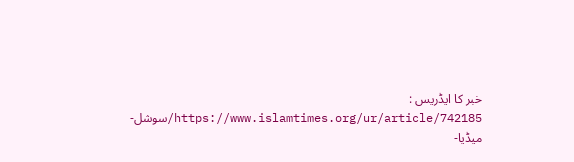خبر کا ایڈریس :
https://www.islamtimes.org/ur/article/742185/سوشل-میڈیا-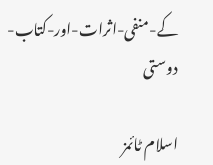کے-منفی-اثرات-اور-کتاب-دوستی

اسلام ٹائمز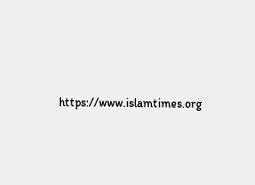https://www.islamtimes.org